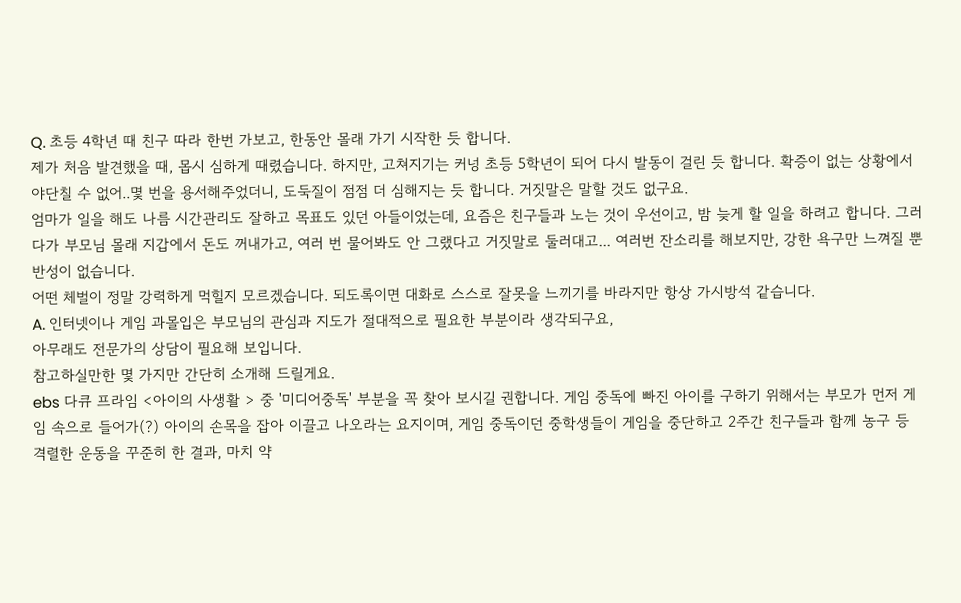Q. 초등 4학년 때 친구 따라 한번 가보고, 한동안 몰래 가기 시작한 듯 합니다.
제가 처음 발견했을 때, 몹시 심하게 때렸습니다. 하지만, 고쳐지기는 커넝 초등 5학년이 되어 다시 발동이 걸린 듯 합니다. 확증이 없는 상황에서 야단칠 수 없어..몇 번을 용서해주었더니, 도둑질이 점점 더 심해지는 듯 합니다. 거짓말은 말할 것도 없구요.
엄마가 일을 해도 나름 시간관리도 잘하고 목표도 있던 아들이었는데, 요즘은 친구들과 노는 것이 우선이고, 밤 늦게 할 일을 하려고 합니다. 그러다가 부모님 몰래 지갑에서 돈도 꺼내가고, 여러 번 물어봐도 안 그랬다고 거짓말로 둘러대고... 여러번 잔소리를 해보지만, 강한 욕구만 느껴질 뿐 반성이 없습니다.
어떤 체벌이 정말 강력하게 먹힐지 모르겠습니다. 되도록이면 대화로 스스로 잘못을 느끼기를 바라지만 항상 가시방석 같습니다.
A. 인터넷이나 게임 과몰입은 부모님의 관심과 지도가 절대적으로 필요한 부분이라 생각되구요,
아무래도 전문가의 상담이 필요해 보입니다.
참고하실만한 몇 가지만 간단히 소개해 드릴게요.
ebs 다큐 프라임 <아이의 사생활 > 중 '미디어중독' 부분을 꼭 찾아 보시길 권합니다. 게임 중독에 빠진 아이를 구하기 위해서는 부모가 먼저 게임 속으로 들어가(?) 아이의 손목을 잡아 이끌고 나오라는 요지이며, 게임 중독이던 중학생들이 게임을 중단하고 2주간 친구들과 함께 농구 등 격렬한 운동을 꾸준히 한 결과, 마치 약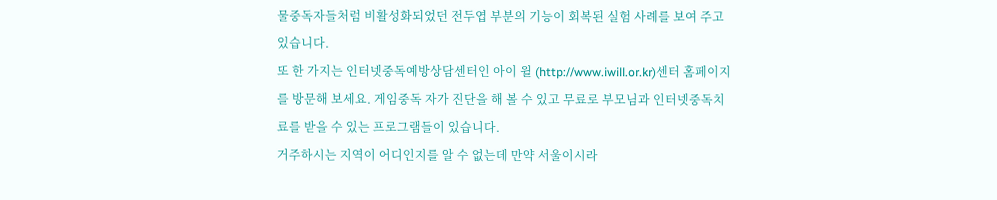물중독자들처럼 비활성화되었던 전두엽 부분의 기능이 회복된 실험 사례를 보여 주고 있습니다.
또 한 가지는 인터넷중독예방상담센터인 아이 윌 (http://www.iwill.or.kr)센터 홈페이지를 방문해 보세요. 게임중독 자가 진단을 해 볼 수 있고 무료로 부모님과 인터넷중독치료를 받을 수 있는 프로그램들이 있습니다.
거주하시는 지역이 어디인지를 알 수 없는데 만약 서울이시라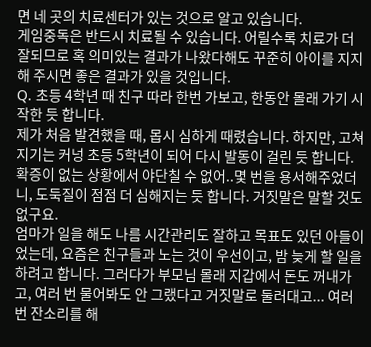면 네 곳의 치료센터가 있는 것으로 알고 있습니다.
게임중독은 반드시 치료될 수 있습니다. 어릴수록 치료가 더 잘되므로 혹 의미있는 결과가 나왔다해도 꾸준히 아이를 지지해 주시면 좋은 결과가 있을 것입니다.
Q. 초등 4학년 때 친구 따라 한번 가보고, 한동안 몰래 가기 시작한 듯 합니다.
제가 처음 발견했을 때, 몹시 심하게 때렸습니다. 하지만, 고쳐지기는 커넝 초등 5학년이 되어 다시 발동이 걸린 듯 합니다. 확증이 없는 상황에서 야단칠 수 없어..몇 번을 용서해주었더니, 도둑질이 점점 더 심해지는 듯 합니다. 거짓말은 말할 것도 없구요.
엄마가 일을 해도 나름 시간관리도 잘하고 목표도 있던 아들이었는데, 요즘은 친구들과 노는 것이 우선이고, 밤 늦게 할 일을 하려고 합니다. 그러다가 부모님 몰래 지갑에서 돈도 꺼내가고, 여러 번 물어봐도 안 그랬다고 거짓말로 둘러대고... 여러번 잔소리를 해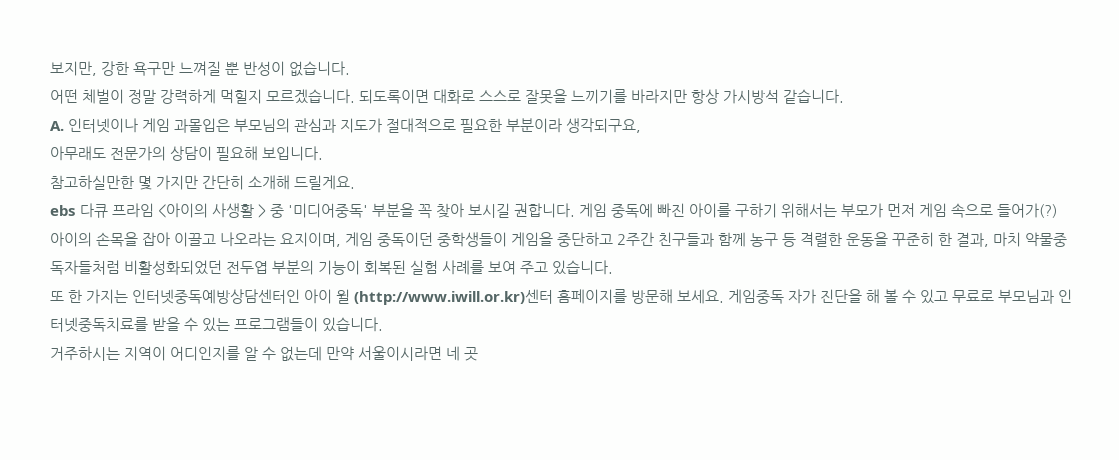보지만, 강한 욕구만 느껴질 뿐 반성이 없습니다.
어떤 체벌이 정말 강력하게 먹힐지 모르겠습니다. 되도록이면 대화로 스스로 잘못을 느끼기를 바라지만 항상 가시방석 같습니다.
A. 인터넷이나 게임 과몰입은 부모님의 관심과 지도가 절대적으로 필요한 부분이라 생각되구요,
아무래도 전문가의 상담이 필요해 보입니다.
참고하실만한 몇 가지만 간단히 소개해 드릴게요.
ebs 다큐 프라임 <아이의 사생활 > 중 '미디어중독' 부분을 꼭 찾아 보시길 권합니다. 게임 중독에 빠진 아이를 구하기 위해서는 부모가 먼저 게임 속으로 들어가(?) 아이의 손목을 잡아 이끌고 나오라는 요지이며, 게임 중독이던 중학생들이 게임을 중단하고 2주간 친구들과 함께 농구 등 격렬한 운동을 꾸준히 한 결과, 마치 약물중독자들처럼 비활성화되었던 전두엽 부분의 기능이 회복된 실험 사례를 보여 주고 있습니다.
또 한 가지는 인터넷중독예방상담센터인 아이 윌 (http://www.iwill.or.kr)센터 홈페이지를 방문해 보세요. 게임중독 자가 진단을 해 볼 수 있고 무료로 부모님과 인터넷중독치료를 받을 수 있는 프로그램들이 있습니다.
거주하시는 지역이 어디인지를 알 수 없는데 만약 서울이시라면 네 곳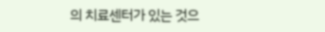의 치료센터가 있는 것으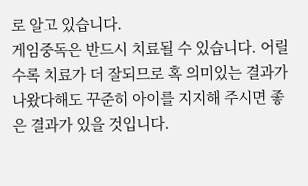로 알고 있습니다.
게임중독은 반드시 치료될 수 있습니다. 어릴수록 치료가 더 잘되므로 혹 의미있는 결과가 나왔다해도 꾸준히 아이를 지지해 주시면 좋은 결과가 있을 것입니다.